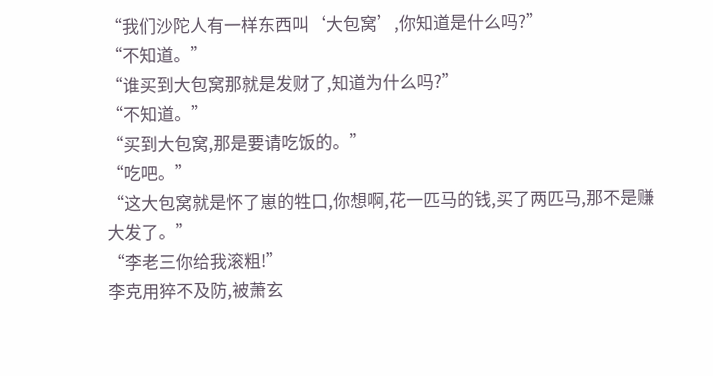“我们沙陀人有一样东西叫‘大包窝’,你知道是什么吗?”
“不知道。”
“谁买到大包窝那就是发财了,知道为什么吗?”
“不知道。”
“买到大包窝,那是要请吃饭的。”
“吃吧。”
“这大包窝就是怀了崽的牲口,你想啊,花一匹马的钱,买了两匹马,那不是赚大发了。”
“李老三你给我滚粗!”
李克用猝不及防,被萧玄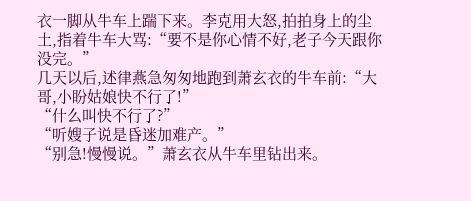衣一脚从牛车上踹下来。李克用大怒,拍拍身上的尘土,指着牛车大骂:“要不是你心情不好,老子今天跟你没完。”
几天以后,述律燕急匆匆地跑到萧玄衣的牛车前:“大哥,小盼姑娘快不行了!”
“什么叫快不行了?”
“听嫂子说是昏迷加难产。”
“别急!慢慢说。”萧玄衣从牛车里钻出来。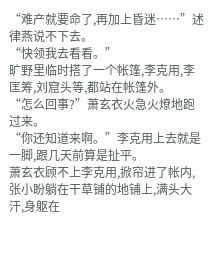“难产就要命了,再加上昏迷……”述律燕说不下去。
“快领我去看看。”
旷野里临时搭了一个帐篷,李克用,李匡筹,刘窟头等,都站在帐篷外。
“怎么回事?”萧玄衣火急火燎地跑过来。
“你还知道来啊。”李克用上去就是一脚,跟几天前算是扯平。
萧玄衣顾不上李克用,掀帘进了帐内,张小盼躺在干草铺的地铺上,满头大汗,身躯在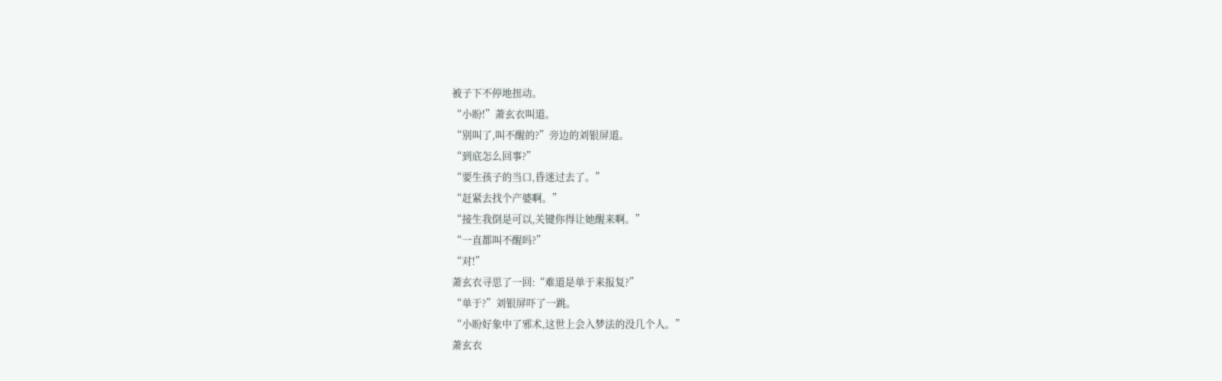被子下不停地扭动。
“小盼!”萧玄衣叫道。
“别叫了,叫不醒的?”旁边的刘银屏道。
“到底怎么回事?”
“要生孩子的当口,昏迷过去了。”
“赶紧去找个产婆啊。”
“接生我倒是可以,关键你得让她醒来啊。”
“一直都叫不醒吗?”
“对!”
萧玄衣寻思了一回:“难道是单于来报复?”
“单于?”刘银屏吓了一跳。
“小盼好象中了邪术,这世上会入梦法的没几个人。”
萧玄衣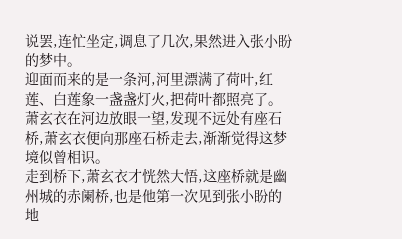说罢,连忙坐定,调息了几次,果然进入张小盼的梦中。
迎面而来的是一条河,河里漂满了荷叶,红莲、白莲象一盏盏灯火,把荷叶都照亮了。
萧玄衣在河边放眼一望,发现不远处有座石桥,萧玄衣便向那座石桥走去,渐渐觉得这梦境似曾相识。
走到桥下,萧玄衣才恍然大悟,这座桥就是幽州城的赤阑桥,也是他第一次见到张小盼的地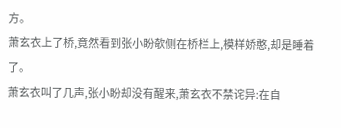方。
萧玄衣上了桥,竟然看到张小盼欹侧在桥栏上,模样娇憨,却是睡着了。
萧玄衣叫了几声,张小盼却没有醒来,萧玄衣不禁诧异:在自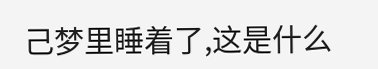己梦里睡着了,这是什么